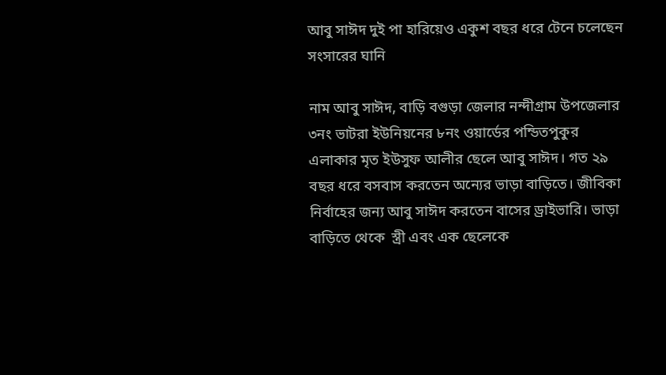আবু সাঈদ দুই পা হারিয়েও একুশ বছর ধরে টেনে চলেছেন সংসারের ঘানি

নাম আবু সাঈদ, বাড়ি বগুড়া জেলার নন্দীগ্রাম উপজেলার ৩নং ভাটরা ইউনিয়নের ৮নং ওয়ার্ডের পন্ডিতপুকুর এলাকার মৃত ইউসুফ আলীর ছেলে আবু সাঈদ। গত ২৯ বছর ধরে বসবাস করতেন অন্যের ভাড়া বাড়িতে। জীবিকা নির্বাহের জন্য আবু সাঈদ করতেন বাসের ড্রাইভারি। ভাড়া বাড়িতে থেকে  স্ত্রী এবং এক ছেলেকে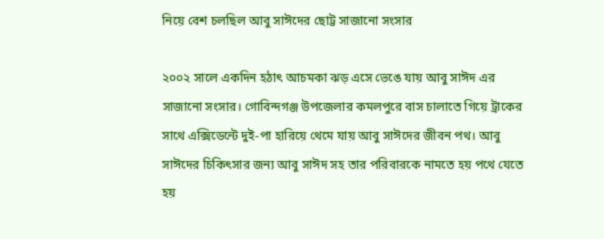নিয়ে বেশ চলছিল আবু সাঈদের ছোট্ট সাজানো সংসার

২০০২ সালে একদিন হঠাৎ আচমকা ঝড় এসে ভেঙে যায় আবু সাঈদ এর সাজানো সংসার। গোবিন্দগঞ্জ উপজেলার কমলপুরে বাস চালাতে গিয়ে ট্রাকের সাথে এক্সিডেন্টে দুই-পা হারিয়ে থেমে যায় আবু সাঈদের জীবন পথ। আবু সাঈদের চিকিৎসার জন্য আবু সাঈদ সহ তার পরিবারকে নামতে হয় পথে যেতে হয়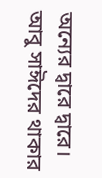অন্যের দ্বারে দ্বারে। আবু সাঈদের থাকার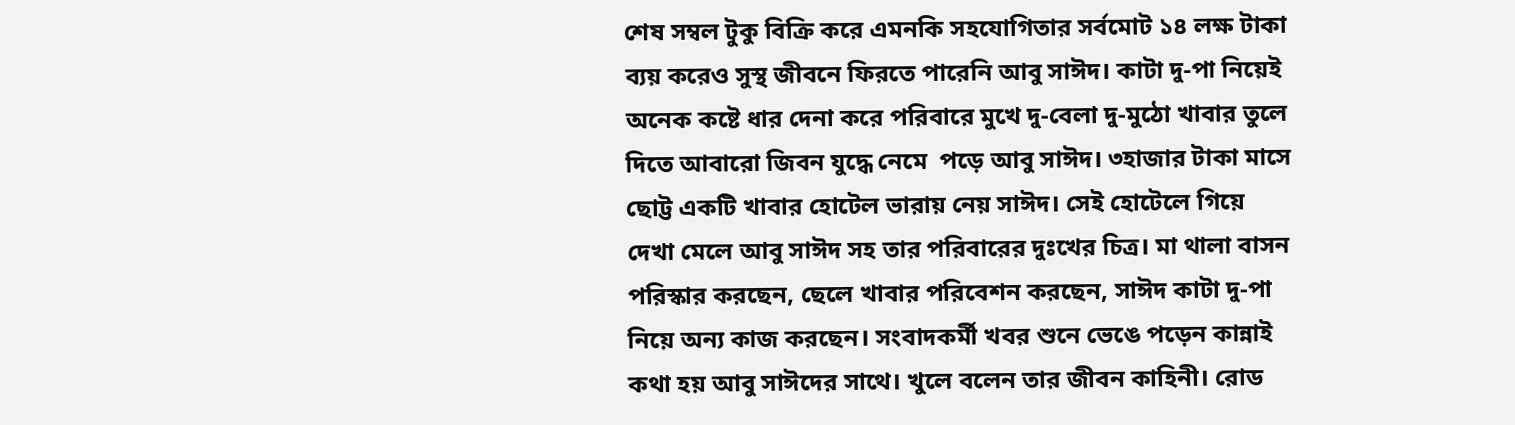শেষ সম্বল টুকু বিক্রি করে এমনকি সহযোগিতার সর্বমোট ১৪ লক্ষ টাকা ব্যয় করেও সুস্থ জীবনে ফিরতে পারেনি আবু সাঈদ। কাটা দু-পা নিয়েই অনেক কষ্টে ধার দেনা করে পরিবারে মুখে দু-বেলা দু-মুঠো খাবার তুলে দিতে আবারো জিবন যুদ্ধে নেমে  পড়ে আবু সাঈদ। ৩হাজার টাকা মাসে ছোট্ট একটি খাবার হোটেল ভারায় নেয় সাঈদ। সেই হোটেলে গিয়ে দেখা মেলে আবু সাঈদ সহ তার পরিবারের দুঃখের চিত্র। মা থালা বাসন পরিস্কার করছেন, ছেলে খাবার পরিবেশন করছেন, সাঈদ কাটা দু-পা নিয়ে অন্য কাজ করছেন। সংবাদকর্মী খবর শুনে ভেঙে পড়েন কান্নাই কথা হয় আবু সাঈদের সাথে। খুলে বলেন তার জীবন কাহিনী। রোড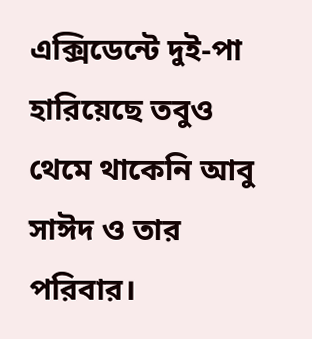এক্সিডেন্টে দুই-পা হারিয়েছে তবুও থেমে থাকেনি আবু সাঈদ ও তার পরিবার।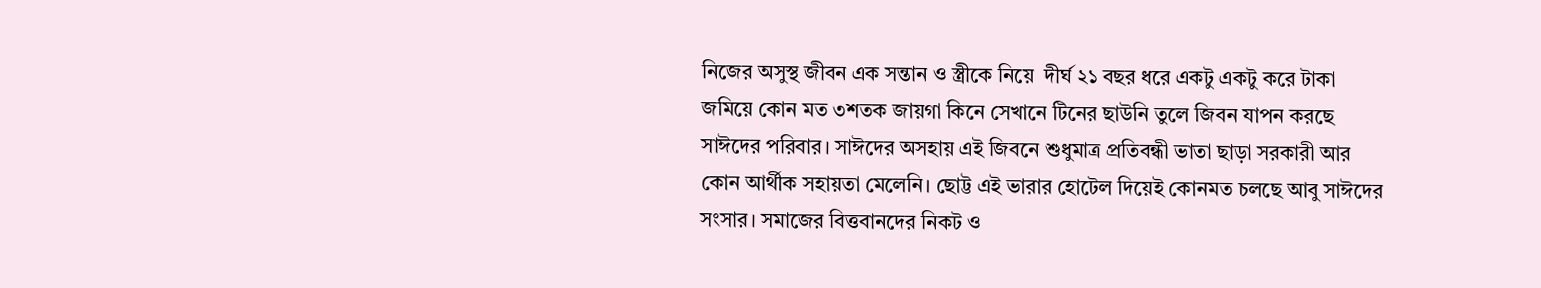নিজের অসুস্থ জীবন এক সন্তান ও স্ত্রীকে নিয়ে  দীর্ঘ ২১ বছর ধরে একটু একটু করে টাকা জমিয়ে কোন মত ৩শতক জায়গা কিনে সেখানে টিনের ছাউনি তুলে জিবন যাপন করছে সাঈদের পরিবার। সাঈদের অসহায় এই জিবনে শুধুমাত্র প্রতিবন্ধী ভাতা ছাড়া সরকারী আর কোন আর্থীক সহায়তা মেলেনি। ছোট্ট এই ভারার হোটেল দিয়েই কোনমত চলছে আবু সাঈদের সংসার। সমাজের বিত্তবানদের নিকট ও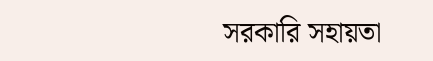সরকারি সহায়তা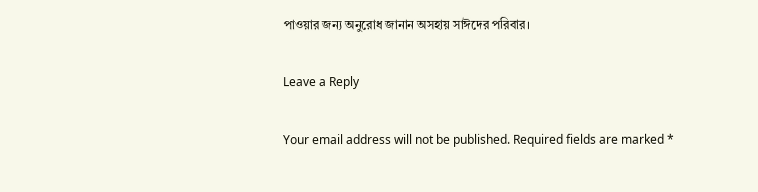পাওয়ার জন্য অনুরোধ জানান অসহায় সাঈদের পরিবার।

Leave a Reply

Your email address will not be published. Required fields are marked *